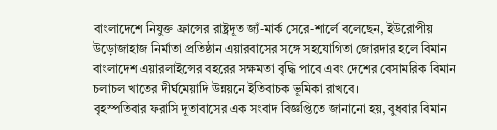বাংলাদেশে নিযুক্ত ফ্রান্সের রাষ্ট্রদূত জ্যঁ-মার্ক সেরে-শার্লে বলেছেন, ইউরোপীয় উড়োজাহাজ নির্মাতা প্রতিষ্ঠান এয়ারবাসের সঙ্গে সহযোগিতা জোরদার হলে বিমান বাংলাদেশ এয়ারলাইন্সের বহরের সক্ষমতা বৃদ্ধি পাবে এবং দেশের বেসামরিক বিমান চলাচল খাতের দীর্ঘমেয়াদি উন্নয়নে ইতিবাচক ভূমিকা রাখবে।
বৃহস্পতিবার ফরাসি দূতাবাসের এক সংবাদ বিজ্ঞপ্তিতে জানানো হয়, বুধবার বিমান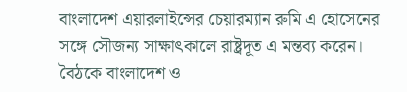বাংলাদেশ এয়ারলাইন্সের চেয়ারম্যান রুমি এ হোসেনের সঙ্গে সৌজন্য সাক্ষাৎকালে রাষ্ট্রদূত এ মন্তব্য করেন।
বৈঠকে বাংলাদেশ ও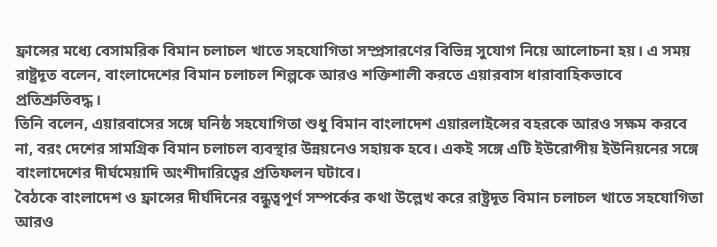ফ্রান্সের মধ্যে বেসামরিক বিমান চলাচল খাতে সহযোগিতা সম্প্রসারণের বিভিন্ন সুযোগ নিয়ে আলোচনা হয়। এ সময় রাষ্ট্রদূত বলেন, বাংলাদেশের বিমান চলাচল শিল্পকে আরও শক্তিশালী করতে এয়ারবাস ধারাবাহিকভাবে প্রতিশ্রুতিবদ্ধ।
তিনি বলেন, এয়ারবাসের সঙ্গে ঘনিষ্ঠ সহযোগিতা শুধু বিমান বাংলাদেশ এয়ারলাইন্সের বহরকে আরও সক্ষম করবে না, বরং দেশের সামগ্রিক বিমান চলাচল ব্যবস্থার উন্নয়নেও সহায়ক হবে। একই সঙ্গে এটি ইউরোপীয় ইউনিয়নের সঙ্গে বাংলাদেশের দীর্ঘমেয়াদি অংশীদারিত্বের প্রতিফলন ঘটাবে।
বৈঠকে বাংলাদেশ ও ফ্রান্সের দীর্ঘদিনের বন্ধুত্বপূর্ণ সম্পর্কের কথা উল্লেখ করে রাষ্ট্রদূত বিমান চলাচল খাতে সহযোগিতা আরও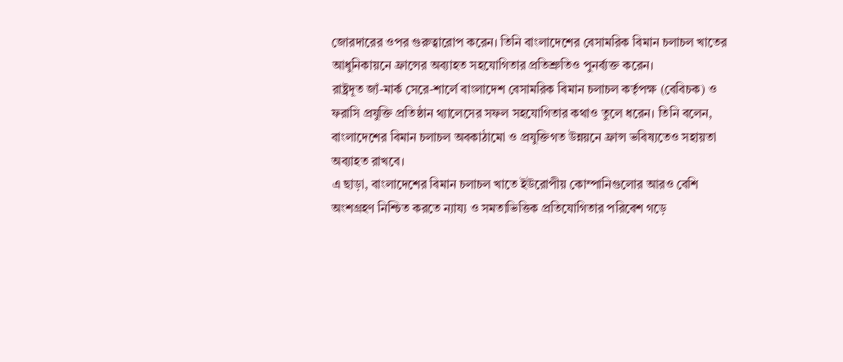জোরদারের ওপর গুরুত্বারোপ করেন। তিনি বাংলাদেশের বেসামরিক বিমান চলাচল খাতের আধুনিকায়নে ফ্রান্সের অব্যাহত সহযোগিতার প্রতিশ্রুতিও পুনর্ব্যক্ত করেন।
রাষ্ট্রদূত জ্যঁ-মার্ক সেরে-শার্লে বাংলাদেশ বেসামরিক বিমান চলাচল কর্তৃপক্ষ (বেবিচক) ও ফরাসি প্রযুক্তি প্রতিষ্ঠান থ্যালেসের সফল সহযোগিতার কথাও তুলে ধরেন। তিনি বলেন, বাংলাদেশের বিমান চলাচল অবকাঠামো ও প্রযুক্তিগত উন্নয়নে ফ্রান্স ভবিষ্যতেও সহায়তা অব্যাহত রাখবে।
এ ছাড়া, বাংলাদেশের বিমান চলাচল খাতে ইউরোপীয় কোম্পানিগুলোর আরও বেশি অংশগ্রহণ নিশ্চিত করতে ন্যায্য ও সমতাভিত্তিক প্রতিযোগিতার পরিবেশ গড়ে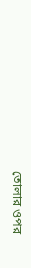তোলার ওপর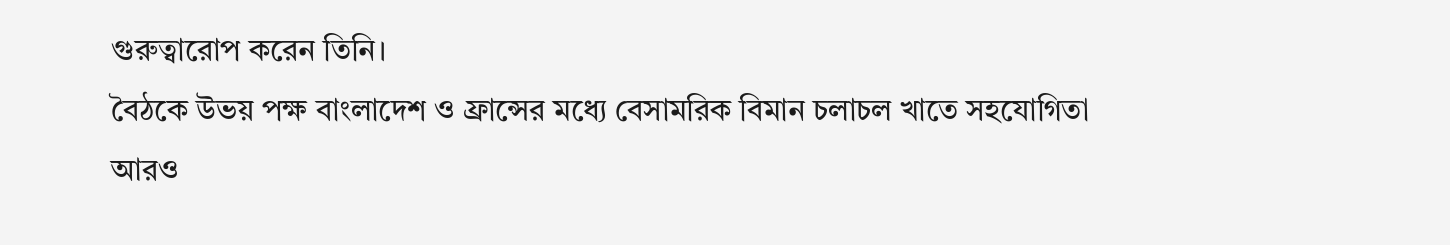গুরুত্বারোপ করেন তিনি।
বৈঠকে উভয় পক্ষ বাংলাদেশ ও ফ্রান্সের মধ্যে বেসামরিক বিমান চলাচল খাতে সহযোগিতা আরও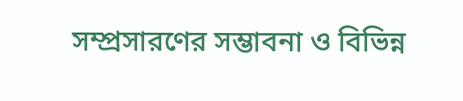সম্প্রসারণের সম্ভাবনা ও বিভিন্ন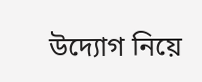উদ্যোগ নিয়ে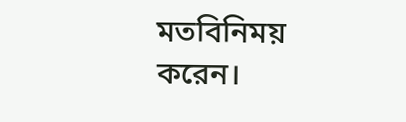মতবিনিময় করেন।